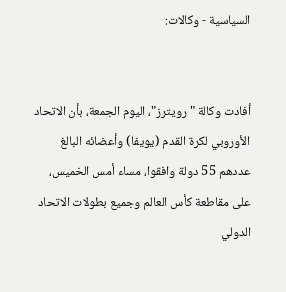السياسية - وكالات:


أفادت وكالة "رويترز"، اليوم الجمعة، بأن الاتحاد الأوروبي لكرة القدم (يويفا) وأعضائه البالغ عددهم 55 دولة وافقوا، مساء أمس الخميس، على مقاطعة كأس العالم وجميع بطولات الاتحاد الدولي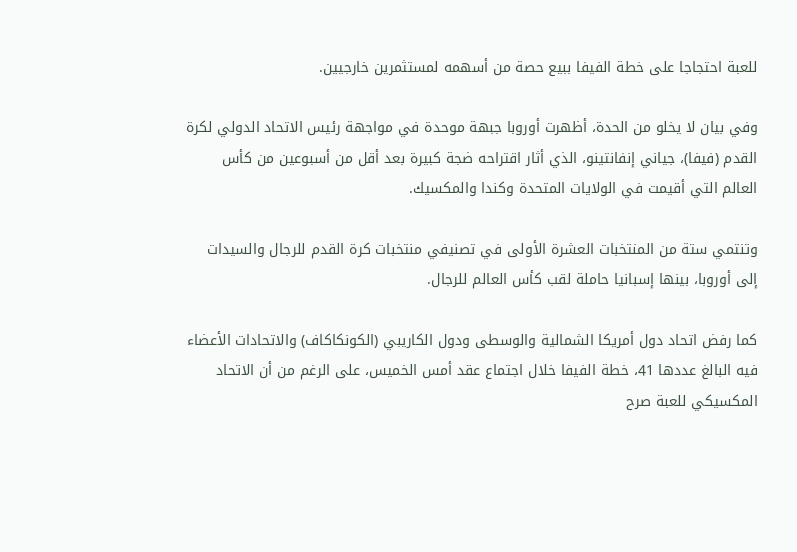للعبة احتجاجا على خطة الفيفا ببيع حصة من أسهمه لمستثمرين خارجيين.

وفي بيان لا يخلو من الحدة، أظهرت أوروبا جبهة موحدة في مواجهة رئيس الاتحاد الدولي لكرة القدم (فيفا)، جياني إنفانتينو، الذي أثار اقتراحه ضجة كبيرة بعد أقل من أسبوعين من ‌كأس العالم التي أقيمت في الولايات المتحدة وكندا والمكسيك.

وتنتمي ستة من المنتخبات العشرة الأولى في تصنيفي منتخبات كرة القدم للرجال والسيدات إلى أوروبا، بينها إسبانيا حاملة لقب كأس العالم للرجال.

كما رفض اتحاد دول أمريكا الشمالية والوسطى ودول الكاريبي (الكونكاكاف) والاتحادات الأعضاء فيه البالغ عددها 41، خطة الفيفا خلال اجتماع عقد أمس الخميس، على الرغم من أن الاتحاد المكسيكي للعبة صرح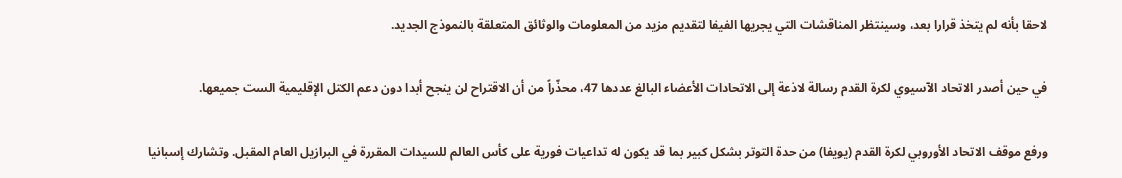لاحقا بأنه لم يتخذ قرارا بعد، وسينتظر المناقشات التي يجريها الفيفا لتقديم مزيد من المعلومات والوثائق المتعلقة بالنموذج الجديد.

في حين أصدر الاتحاد الآسيوي لكرة القدم رسالة لاذعة إلى الاتحادات الأعضاء البالغ عددها 47، محذّراً من أن الاقتراح لن ينجح أبدا دون دعم الكتل الإقليمية الست جميعها.

ورفع موقف الاتحاد الأوروبي لكرة القدم (يويفا) من حدة التوتر بشكل كبير بما قد يكون له تداعيات فورية على كأس العالم للسيدات المقررة في البرازيل العام المقبل. وتشارك إسبانيا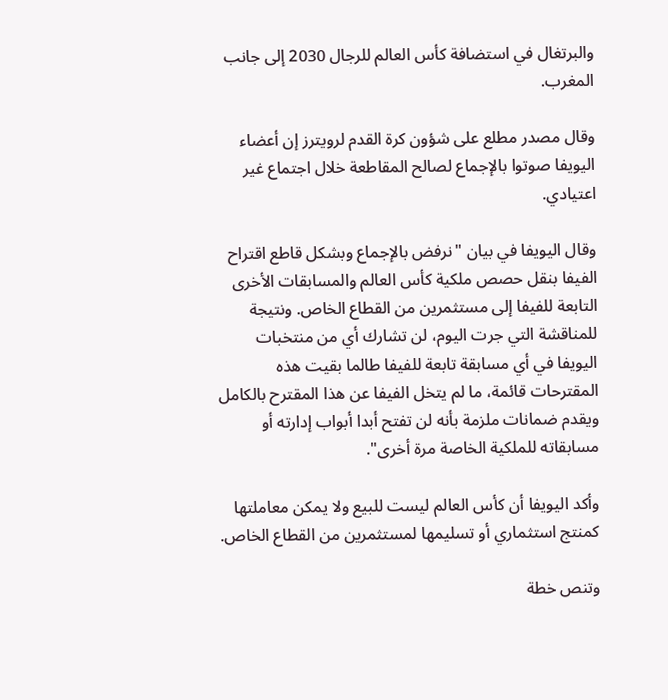والبرتغال في استضافة كأس العالم للرجال 2030 إلى جانب المغرب.

وقال مصدر مطلع على شؤون كرة القدم لرويترز إن أعضاء اليويفا صوتوا بالإجماع لصالح المقاطعة خلال اجتماع غير اعتيادي.

وقال اليويفا في بيان "نرفض بالإجماع وبشكل قاطع اقتراح الفيفا بنقل حصص ملكية كأس العالم والمسابقات الأخرى التابعة للفيفا إلى مستثمرين من القطاع الخاص. ونتيجة للمناقشة التي جرت اليوم، لن تشارك أي من منتخبات اليويفا في أي مسابقة تابعة للفيفا طالما بقيت هذه المقترحات قائمة، ما لم يتخل الفيفا عن هذا المقترح بالكامل ويقدم ضمانات ملزمة بأنه لن تفتح أبدا أبواب إدارته أو مسابقاته للملكية الخاصة مرة أخرى".

وأكد اليويفا أن كأس العالم ليست للبيع ولا يمكن معاملتها كمنتج استثماري أو تسليمها لمستثمرين من القطاع الخاص.

وتنص خطة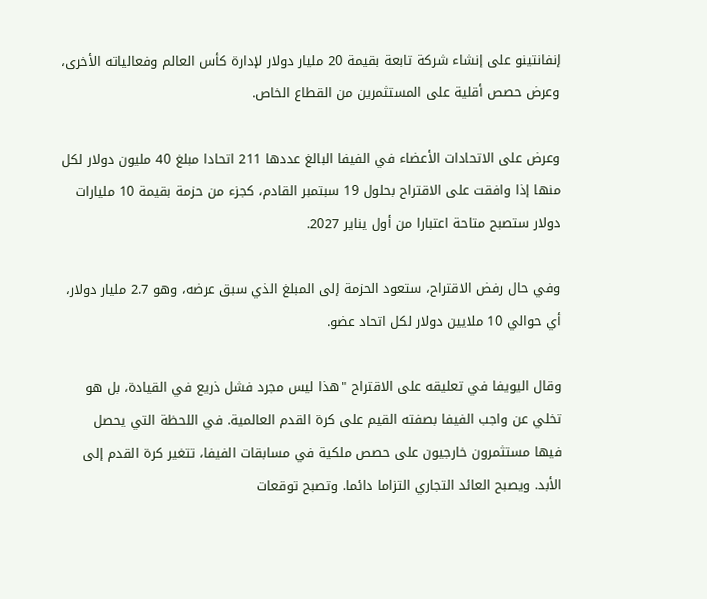إنفانتينو على إنشاء شركة تابعة بقيمة 20 مليار دولار لإدارة كأس العالم وفعالياته الأخرى، وعرض حصص أقلية على المستثمرين من القطاع الخاص.

وعرض على الاتحادات الأعضاء في الفيفا البالغ عددها 211 اتحادا مبلغ 40 مليون دولار لكل منها إذا وافقت على الاقتراح بحلول 19 سبتمبر القادم، كجزء من حزمة بقيمة 10 مليارات دولار ستصبح متاحة اعتبارا من أول يناير 2027.

وفي حال رفض الاقتراح، ستعود الحزمة إلى المبلغ الذي سبق عرضه، وهو 2.7 مليار دولار، أي حوالي 10 ملايين دولار لكل اتحاد عضو.

وقال اليويفا في تعليقه على الاقتراح "هذا ليس مجرد فشل ذريع في القيادة، بل هو تخلي عن واجب الفيفا بصفته القيم على كرة القدم العالمية. في اللحظة التي يحصل فيها مستثمرون خارجيون ‌على حصص ملكية في مسابقات الفيفا، تتغير كرة القدم إلى الأبد. ويصبح العائد التجاري التزاما دائما. وتصبح توقعات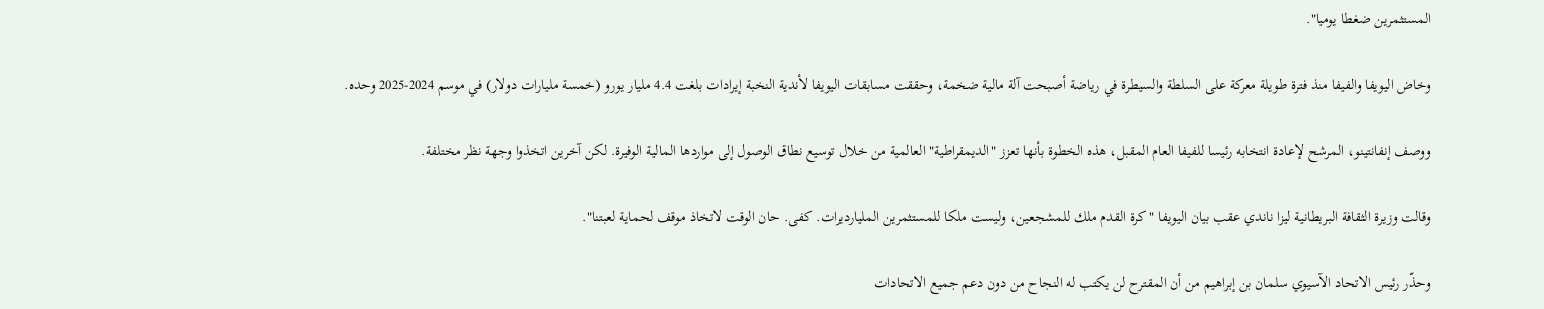المستثمرين ضغطا يوميا".

وخاض اليويفا والفيفا منذ فترة طويلة معركة على السلطة والسيطرة في رياضة أصبحت آلة مالية ضخمة، وحققت مسابقات اليويفا لأندية النخبة إيرادات بلغت 4.4 مليار يورو (خمسة مليارات دولار) في موسم 2024-2025 وحده.

ووصف إنفانتينو، المرشح لإعادة انتخابه رئيسا للفيفا العام المقبل، هذه الخطوة بأنها تعزز "الديمقراطية" العالمية من خلال توسيع نطاق الوصول إلى مواردها المالية الوفيرة. لكن آخرين اتخذوا وجهة نظر مختلفة.

وقالت وزيرة الثقافة البريطانية ليزا ناندي عقب بيان اليويفا "كرة القدم ملك للمشجعين، وليست ملكا للمستثمرين المليارديرات. كفى. حان الوقت لاتخاذ موقف لحماية لعبتنا".

وحذّر رئيس الاتحاد الآسيوي سلمان بن إبراهيم من أن المقترح لن يكتب له النجاح من دون دعم جميع الاتحادات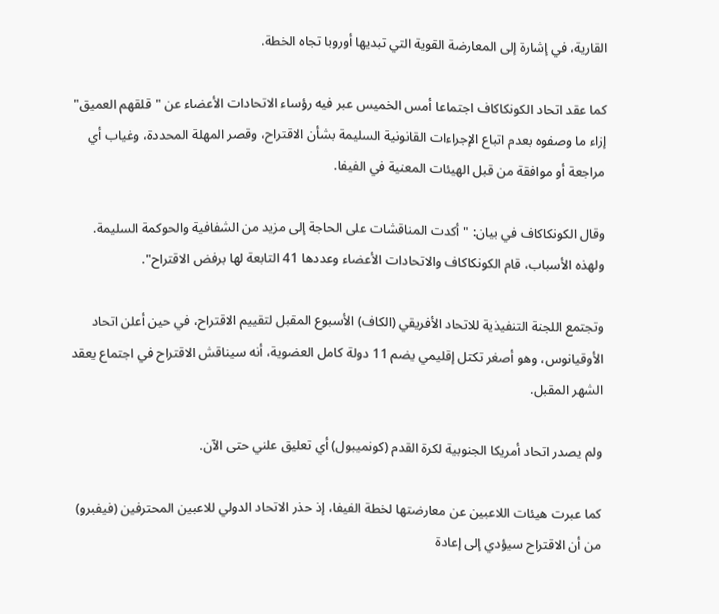القارية، في إشارة إلى المعارضة القوية التي تبديها أوروبا تجاه الخطة.

كما عقد اتحاد الكونكاكاف اجتماعا أمس الخميس عبر فيه رؤساء الاتحادات الأعضاء عن "قلقهم العميق" إزاء ما وصفوه بعدم اتباع الإجراءات القانونية السليمة بشأن الاقتراح، وقصر المهلة المحددة، وغياب أي مراجعة أو موافقة من قبل الهيئات المعنية في الفيفا.

وقال الكونكاكاف في بيان: "أكدت المناقشات على الحاجة إلى مزيد من الشفافية والحوكمة السليمة. ولهذه الأسباب، قام الكونكاكاف والاتحادات الأعضاء وعددها 41 التابعة لها برفض الاقتراح".

وتجتمع اللجنة التنفيذية للاتحاد الأفريقي (الكاف) الأسبوع المقبل لتقييم الاقتراح، في حين أعلن اتحاد الأوقيانوس، وهو أصغر تكتل إقليمي يضم 11 دولة كامل العضوية، أنه سيناقش الاقتراح في اجتماع يعقد الشهر المقبل.

ولم يصدر اتحاد أمريكا الجنوبية لكرة القدم (كونميبول) أي تعليق علني حتى الآن.

كما عبرت هيئات اللاعبين عن معارضتها لخطة الفيفا، إذ حذر الاتحاد الدولي للاعبين المحترفين (فيفبرو) من أن الاقتراح سيؤدي إلى إعادة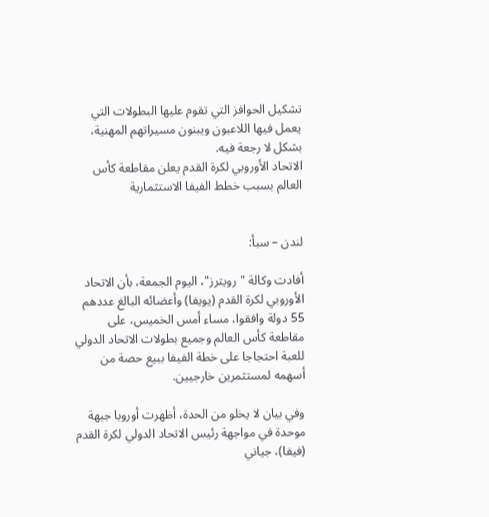تشكيل الحوافز التي تقوم عليها البطولات التي يعمل فيها اللاعبون ويبنون مسيراتهم المهنية، بشكل لا رجعة فيه.
الاتحاد الأوروبي لكرة القدم يعلن مقاطعة كأس العالم بسبب خطط الفيفا الاستثمارية


لندن – سبأ:

أفادت وكالة "رويترز"، اليوم الجمعة، بأن الاتحاد الأوروبي لكرة القدم (يويفا) وأعضائه البالغ عددهم 55 دولة وافقوا، مساء أمس الخميس، على مقاطعة كأس العالم وجميع بطولات الاتحاد الدولي للعبة احتجاجا على خطة الفيفا ببيع حصة من أسهمه لمستثمرين خارجيين.

وفي بيان لا يخلو من الحدة، أظهرت أوروبا جبهة موحدة في مواجهة رئيس الاتحاد الدولي لكرة القدم (فيفا)، جياني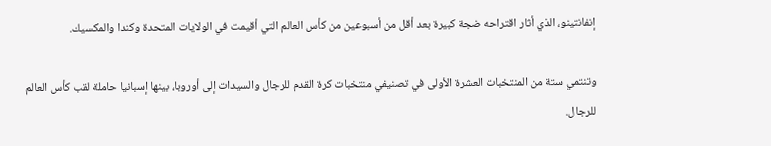إنفانتينو، الذي أثار اقتراحه ضجة كبيرة بعد أقل من أسبوعين من ‌كأس العالم التي أقيمت في الولايات المتحدة وكندا والمكسيك.

وتنتمي ستة من المنتخبات العشرة الأولى في تصنيفي منتخبات كرة القدم للرجال والسيدات إلى أوروبا، بينها إسبانيا حاملة لقب كأس العالم للرجال.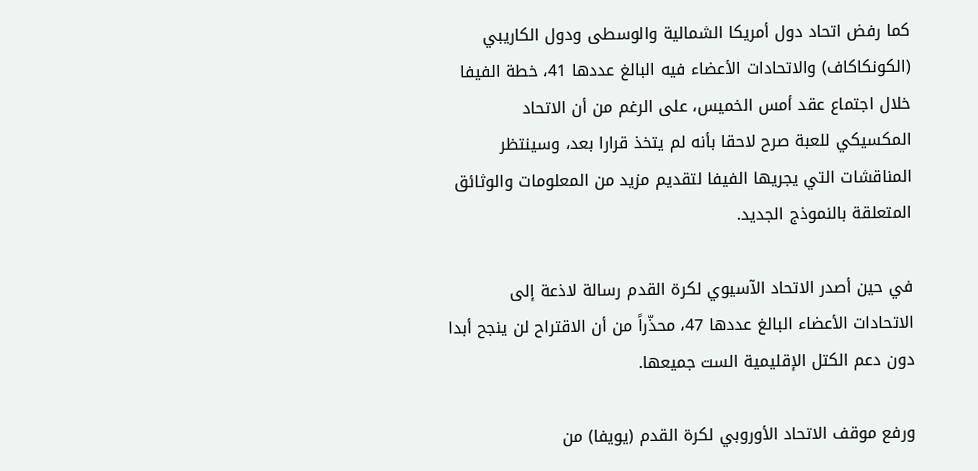كما رفض اتحاد دول أمريكا الشمالية والوسطى ودول الكاريبي (الكونكاكاف) والاتحادات الأعضاء فيه البالغ عددها 41، خطة الفيفا خلال اجتماع عقد أمس الخميس، على الرغم من أن الاتحاد المكسيكي للعبة صرح لاحقا بأنه لم يتخذ قرارا بعد، وسينتظر المناقشات التي يجريها الفيفا لتقديم مزيد من المعلومات والوثائق المتعلقة بالنموذج الجديد.

في حين أصدر الاتحاد الآسيوي لكرة القدم رسالة لاذعة إلى الاتحادات الأعضاء البالغ عددها 47، محذّراً من أن الاقتراح لن ينجح أبدا دون دعم الكتل الإقليمية الست جميعها.

ورفع موقف الاتحاد الأوروبي لكرة القدم (يويفا) من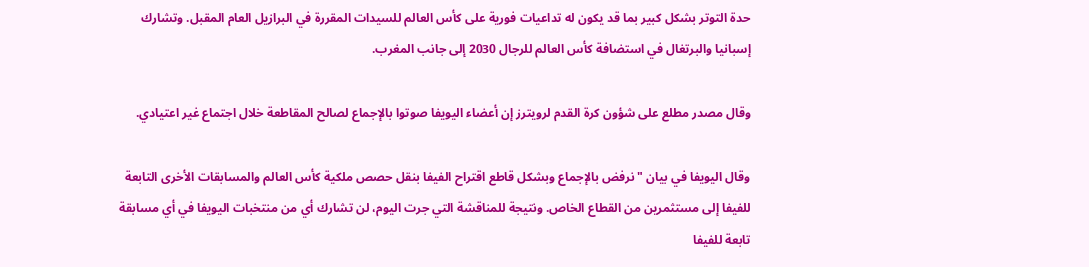حدة التوتر بشكل كبير بما قد يكون له تداعيات فورية على كأس العالم للسيدات المقررة في البرازيل العام المقبل. وتشارك إسبانيا والبرتغال في استضافة كأس العالم للرجال 2030 إلى جانب المغرب.

وقال مصدر مطلع على شؤون كرة القدم لرويترز إن أعضاء اليويفا صوتوا بالإجماع لصالح المقاطعة خلال اجتماع غير اعتيادي.

وقال اليويفا في بيان "نرفض بالإجماع وبشكل قاطع اقتراح الفيفا بنقل حصص ملكية كأس العالم والمسابقات الأخرى التابعة للفيفا إلى مستثمرين من القطاع الخاص. ونتيجة للمناقشة التي جرت اليوم، لن تشارك أي من منتخبات اليويفا في أي مسابقة تابعة للفيفا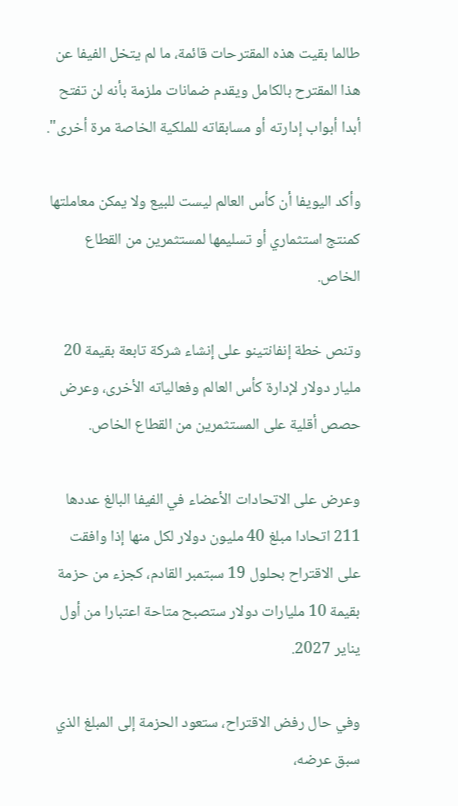طالما بقيت هذه المقترحات قائمة، ما لم يتخل الفيفا عن هذا المقترح بالكامل ويقدم ضمانات ملزمة بأنه لن تفتح أبدا أبواب إدارته أو مسابقاته للملكية الخاصة مرة أخرى".

وأكد اليويفا أن كأس العالم ليست للبيع ولا يمكن معاملتها كمنتج استثماري أو تسليمها لمستثمرين من القطاع الخاص.

وتنص خطة إنفانتينو على إنشاء شركة تابعة بقيمة 20 مليار دولار لإدارة كأس العالم وفعالياته الأخرى، وعرض حصص أقلية على المستثمرين من القطاع الخاص.

وعرض على الاتحادات الأعضاء في الفيفا البالغ عددها 211 اتحادا مبلغ 40 مليون دولار لكل منها إذا وافقت على الاقتراح بحلول 19 سبتمبر القادم، كجزء من حزمة بقيمة 10 مليارات دولار ستصبح متاحة اعتبارا من أول يناير 2027.

وفي حال رفض الاقتراح، ستعود الحزمة إلى المبلغ الذي سبق عرضه،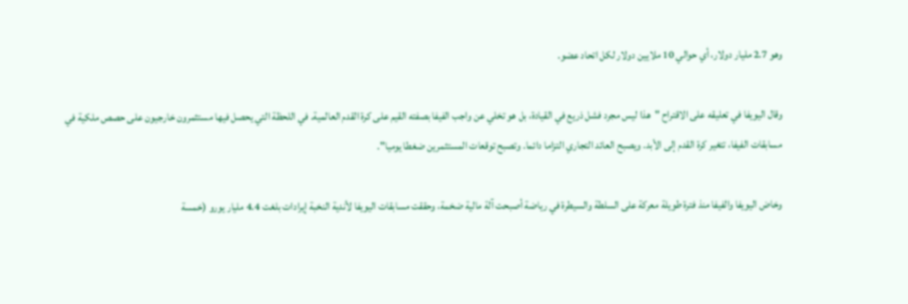وهو 2.7 مليار دولار، أي حوالي 10 ملايين دولار لكل اتحاد عضو.

وقال اليويفا في تعليقه على الاقتراح "هذا ليس مجرد فشل ذريع في القيادة، بل هو تخلي عن واجب الفيفا بصفته القيم على كرة القدم العالمية. في اللحظة التي يحصل فيها مستثمرون خارجيون ‌على حصص ملكية في مسابقات الفيفا، تتغير كرة القدم إلى الأبد. ويصبح العائد التجاري التزاما دائما. وتصبح توقعات المستثمرين ضغطا يوميا".

وخاض اليويفا والفيفا منذ فترة طويلة معركة على السلطة والسيطرة في رياضة أصبحت آلة مالية ضخمة، وحققت مسابقات اليويفا لأندية النخبة إيرادات بلغت 4.4 مليار يورو (خمسة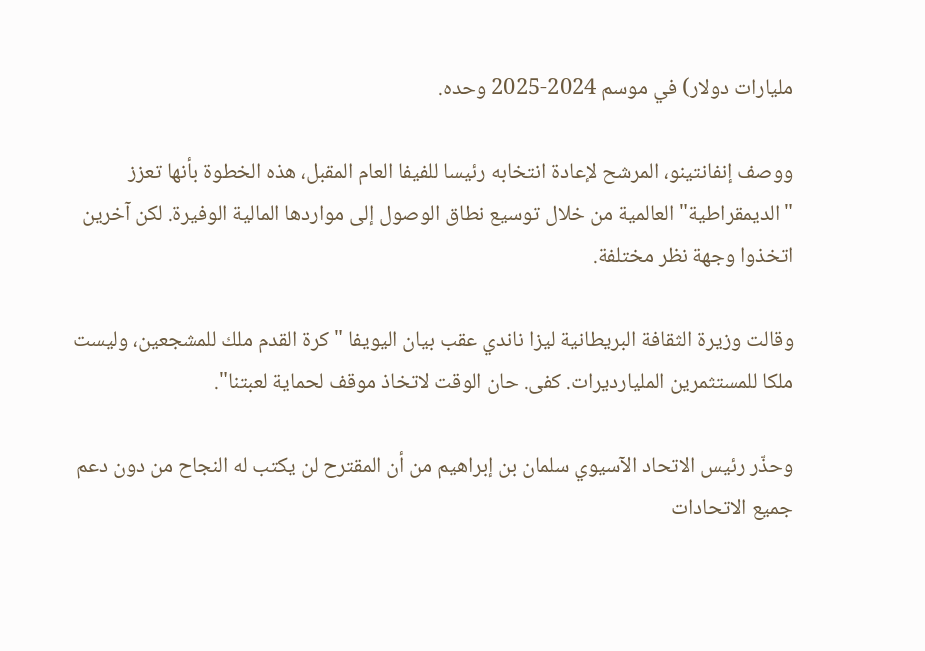مليارات دولار) في موسم 2024-2025 وحده.

ووصف إنفانتينو، المرشح لإعادة انتخابه رئيسا للفيفا العام المقبل، هذه الخطوة بأنها تعزز "الديمقراطية" العالمية من خلال توسيع نطاق الوصول إلى مواردها المالية الوفيرة. لكن آخرين اتخذوا وجهة نظر مختلفة.

وقالت وزيرة الثقافة البريطانية ليزا ناندي عقب بيان اليويفا "كرة القدم ملك للمشجعين، وليست ملكا للمستثمرين المليارديرات. كفى. حان الوقت لاتخاذ موقف لحماية لعبتنا".

وحذّر رئيس الاتحاد الآسيوي سلمان بن إبراهيم من أن المقترح لن يكتب له النجاح من دون دعم جميع الاتحادات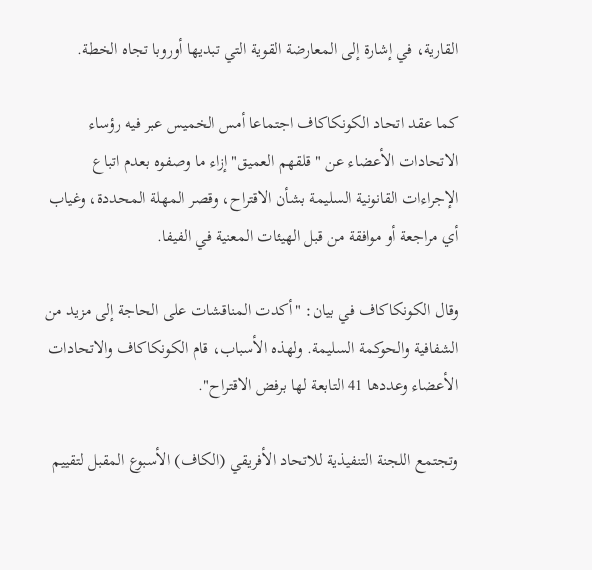القارية، في إشارة إلى المعارضة القوية التي تبديها أوروبا تجاه الخطة.

كما عقد اتحاد الكونكاكاف اجتماعا أمس الخميس عبر فيه رؤساء الاتحادات الأعضاء عن "قلقهم العميق" إزاء ما وصفوه بعدم اتباع الإجراءات القانونية السليمة بشأن الاقتراح، وقصر المهلة المحددة، وغياب أي مراجعة أو موافقة من قبل الهيئات المعنية في الفيفا.

وقال الكونكاكاف في بيان: "أكدت المناقشات على الحاجة إلى مزيد من الشفافية والحوكمة السليمة. ولهذه الأسباب، قام الكونكاكاف والاتحادات الأعضاء وعددها 41 التابعة لها برفض الاقتراح".

وتجتمع اللجنة التنفيذية للاتحاد الأفريقي (الكاف) الأسبوع المقبل لتقييم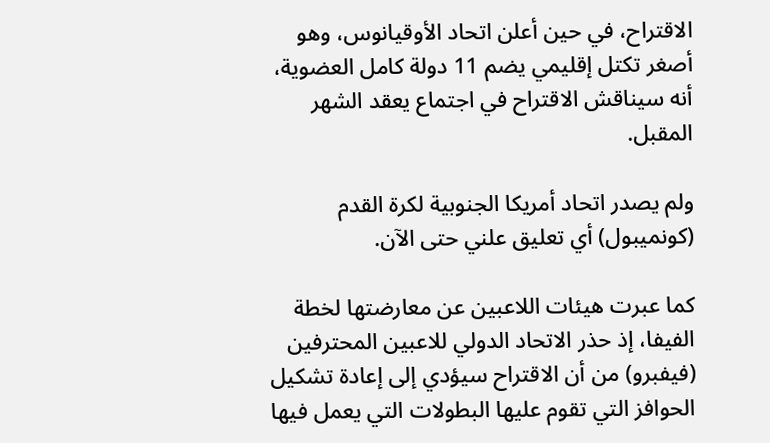الاقتراح، في حين أعلن اتحاد الأوقيانوس، وهو أصغر تكتل إقليمي يضم 11 دولة كامل العضوية، أنه سيناقش الاقتراح في اجتماع يعقد الشهر المقبل.

ولم يصدر اتحاد أمريكا الجنوبية لكرة القدم (كونميبول) أي تعليق علني حتى الآن.

كما عبرت هيئات اللاعبين عن معارضتها لخطة الفيفا، إذ حذر الاتحاد الدولي للاعبين المحترفين (فيفبرو) من أن الاقتراح سيؤدي إلى إعادة تشكيل الحوافز التي تقوم عليها البطولات التي يعمل فيها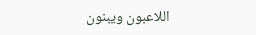اللاعبون ويبنون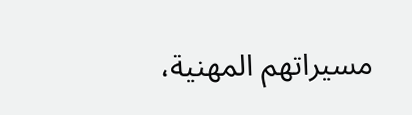مسيراتهم المهنية،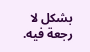بشكل لا رجعة فيه.